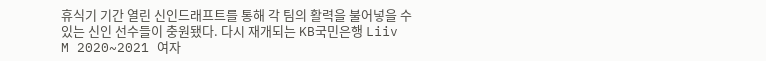휴식기 기간 열린 신인드래프트를 통해 각 팀의 활력을 불어넣을 수 있는 신인 선수들이 충원됐다. 다시 재개되는 KB국민은행 Liiv M 2020~2021 여자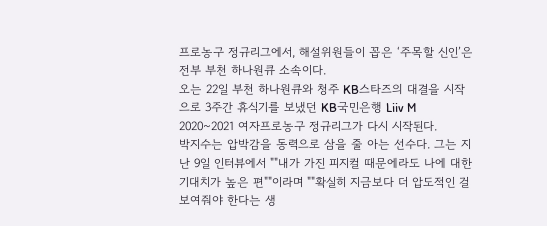프로농구 정규리그에서, 해설위원들이 꼽은 ‘주목할 신인’은 전부 부천 하나원큐 소속이다.
오는 22일 부천 하나원큐와 청주 KB스타즈의 대결을 시작으로 3주간 휴식기를 보냈던 KB국민은행 Liiv M 2020~2021 여자프로농구 정규리그가 다시 시작된다.
박지수는 압박감을 동력으로 삼을 줄 아는 선수다. 그는 지난 9일 인터뷰에서 ""내가 가진 피지컬 때문에라도 나에 대한 기대치가 높은 편""이라며 ""확실히 지금보다 더 압도적인 걸 보여줘야 한다는 생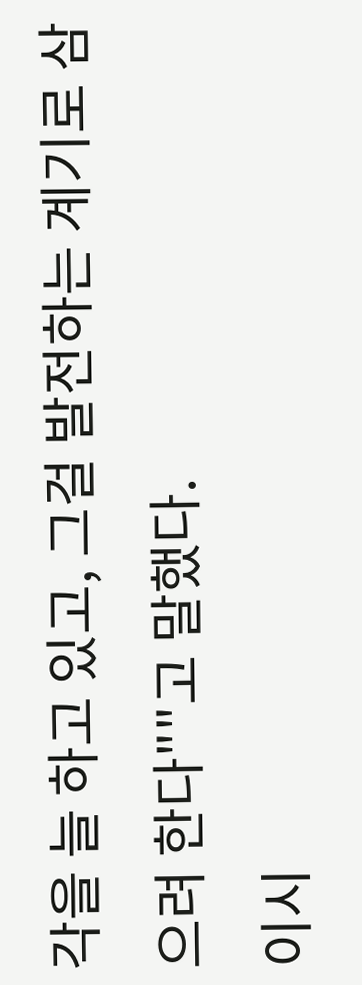각을 늘 하고 있고, 그걸 발전하는 계기로 삼으려 한다""고 말했다.
이시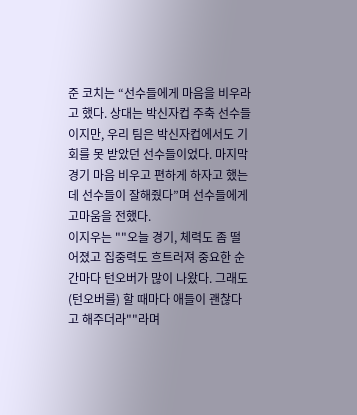준 코치는 “선수들에게 마음을 비우라고 했다. 상대는 박신자컵 주축 선수들이지만, 우리 팀은 박신자컵에서도 기회를 못 받았던 선수들이었다. 마지막 경기 마음 비우고 편하게 하자고 했는데 선수들이 잘해줬다”며 선수들에게 고마움을 전했다.
이지우는 ""오늘 경기, 체력도 좀 떨어졌고 집중력도 흐트러져 중요한 순간마다 턴오버가 많이 나왔다. 그래도 (턴오버를) 할 때마다 애들이 괜찮다고 해주더라""라며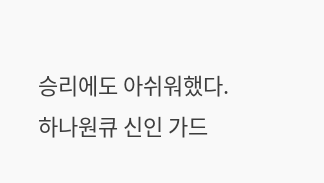승리에도 아쉬워했다.
하나원큐 신인 가드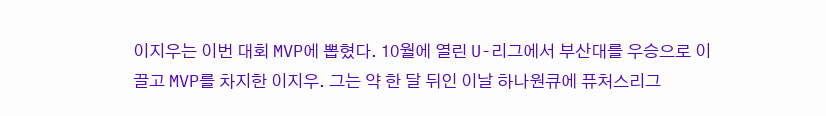이지우는 이번 대회 MVP에 뽑혔다. 10월에 열린 U-리그에서 부산대를 우승으로 이끌고 MVP를 차지한 이지우. 그는 약 한 달 뒤인 이날 하나원큐에 퓨처스리그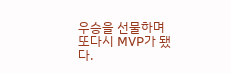우승을 선물하며 또다시 MVP가 됐다.